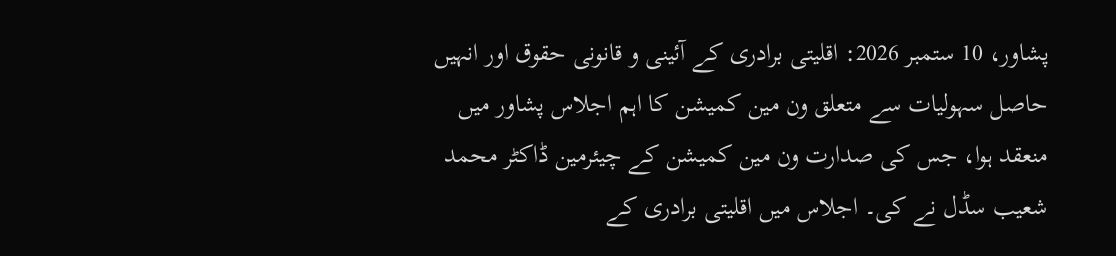پشاور، 10 ستمبر 2026: اقلیتی برادری کے آئینی و قانونی حقوق اور انہیں حاصل سہولیات سے متعلق ون مین کمیشن کا اہم اجلاس پشاور میں منعقد ہوا، جس کی صدارت ون مین کمیشن کے چیئرمین ڈاکٹر محمد شعیب سڈل نے کی۔ اجلاس میں اقلیتی برادری کے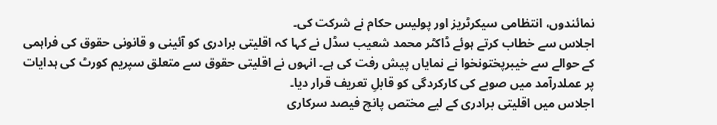نمائندوں، انتظامی سیکرٹریز اور پولیس حکام نے شرکت کی۔
اجلاس سے خطاب کرتے ہوئے ڈاکٹر محمد شعیب سڈل نے کہا کہ اقلیتی برادری کو آئینی و قانونی حقوق کی فراہمی کے حوالے سے خیبرپختونخوا نے نمایاں پیش رفت کی ہے۔ انہوں نے اقلیتی حقوق سے متعلق سپریم کورٹ کی ہدایات پر عملدرآمد میں صوبے کی کارکردگی کو قابلِ تعریف قرار دیا۔
اجلاس میں اقلیتی برادری کے لیے مختص پانچ فیصد سرکاری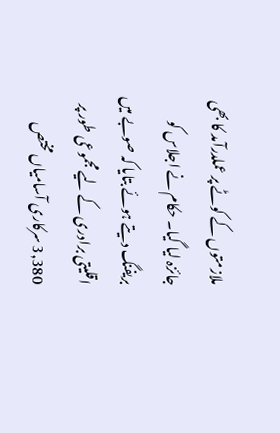ملازمتوں کے کوٹے پر عملدرآمد کا بھی جائزہ لیا گیا۔ حکام نے اجلاس کو بریفنگ دیتے ہوئے بتایا کہ صوبے میں اقلیتی برادری کے لیے مجموعی طور پر 3,380 سرکاری آسامیاں مختص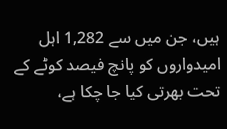ہیں، جن میں سے 1,282 اہل امیدواروں کو پانچ فیصد کوٹے کے تحت بھرتی کیا جا چکا ہے،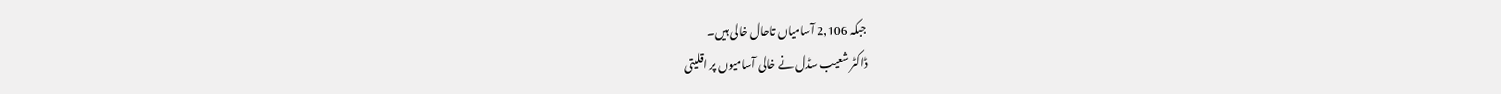جبکہ 2,106 آسامیاں تاحال خالی ہیں۔
ڈاکٹر شعیب سڈل نے خالی آسامیوں پر اقلیتی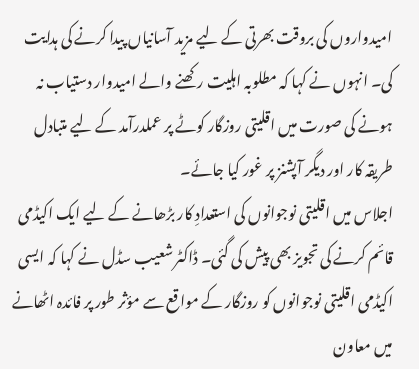امیدواروں کی بروقت بھرتی کے لیے مزید آسانیاں پیدا کرنے کی ہدایت کی۔ انہوں نے کہا کہ مطلوبہ اہلیت رکھنے والے امیدوار دستیاب نہ ہونے کی صورت میں اقلیتی روزگار کوٹے پر عملدرآمد کے لیے متبادل طریقہ کار اور دیگر آپشنز پر غور کیا جائے۔
اجلاس میں اقلیتی نوجوانوں کی استعدادِ کار بڑھانے کے لیے ایک اکیڈمی قائم کرنے کی تجویز بھی پیش کی گئی۔ ڈاکٹر شعیب سڈل نے کہا کہ ایسی اکیڈمی اقلیتی نوجوانوں کو روزگار کے مواقع سے مؤثر طور پر فائدہ اٹھانے میں معاون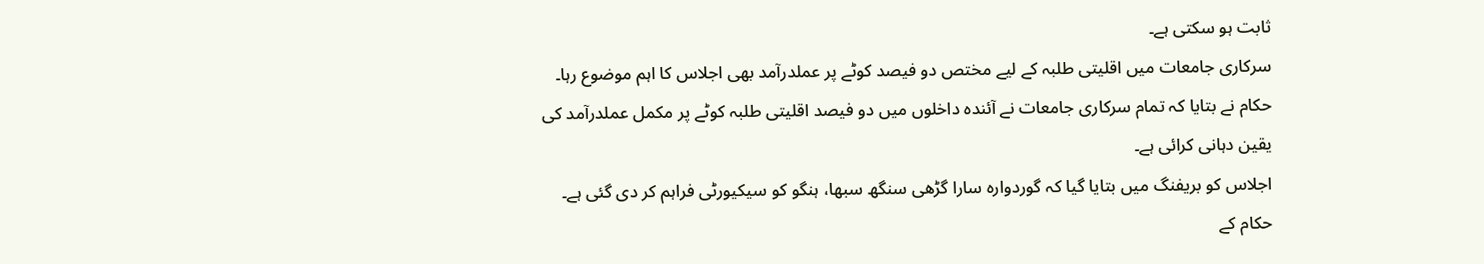ثابت ہو سکتی ہے۔
سرکاری جامعات میں اقلیتی طلبہ کے لیے مختص دو فیصد کوٹے پر عملدرآمد بھی اجلاس کا اہم موضوع رہا۔ حکام نے بتایا کہ تمام سرکاری جامعات نے آئندہ داخلوں میں دو فیصد اقلیتی طلبہ کوٹے پر مکمل عملدرآمد کی یقین دہانی کرائی ہے۔
اجلاس کو بریفنگ میں بتایا گیا کہ گوردوارہ سارا گڑھی سنگھ سبھا، ہنگو کو سیکیورٹی فراہم کر دی گئی ہے۔ حکام کے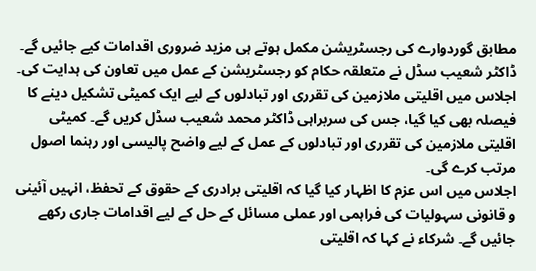مطابق گوردوارے کی رجسٹریشن مکمل ہوتے ہی مزید ضروری اقدامات کیے جائیں گے۔ ڈاکٹر شعیب سڈل نے متعلقہ حکام کو رجسٹریشن کے عمل میں تعاون کی ہدایت کی۔
اجلاس میں اقلیتی ملازمین کی تقرری اور تبادلوں کے لیے ایک کمیٹی تشکیل دینے کا فیصلہ بھی کیا گیا، جس کی سربراہی ڈاکٹر محمد شعیب سڈل کریں گے۔ کمیٹی اقلیتی ملازمین کی تقرری اور تبادلوں کے عمل کے لیے واضح پالیسی اور رہنما اصول مرتب کرے گی۔
اجلاس میں اس عزم کا اظہار کیا گیا کہ اقلیتی برادری کے حقوق کے تحفظ، انہیں آئینی و قانونی سہولیات کی فراہمی اور عملی مسائل کے حل کے لیے اقدامات جاری رکھے جائیں گے۔ شرکاء نے کہا کہ اقلیتی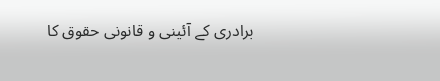برادری کے آئینی و قانونی حقوق کا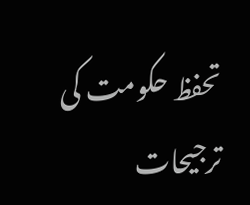تحفظ حکومت کی ترجیحات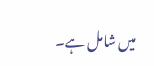میں شامل ہے۔